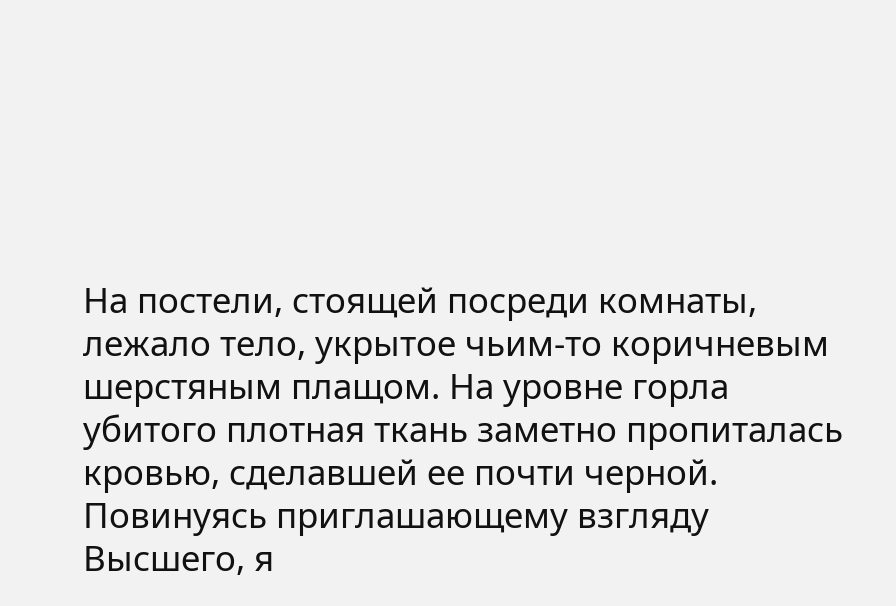На постели, стоящей посреди комнаты, лежало тело, укрытое чьим-то коричневым шерстяным плащом. На уровне горла убитого плотная ткань заметно пропиталась кровью, сделавшей ее почти черной. Повинуясь приглашающему взгляду Высшего, я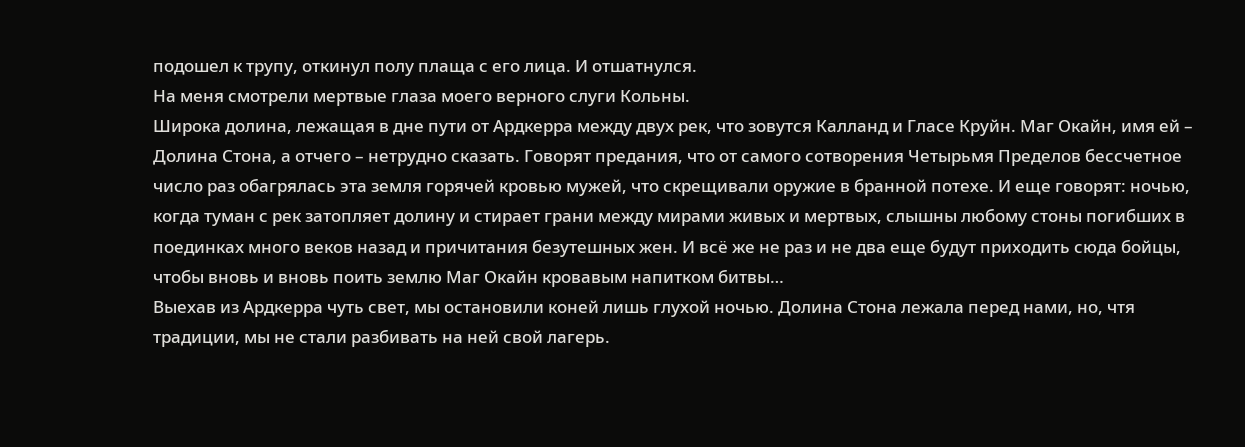подошел к трупу, откинул полу плаща с его лица. И отшатнулся.
На меня смотрели мертвые глаза моего верного слуги Кольны.
Широка долина, лежащая в дне пути от Ардкерра между двух рек, что зовутся Калланд и Гласе Круйн. Маг Окайн, имя ей – Долина Стона, а отчего – нетрудно сказать. Говорят предания, что от самого сотворения Четырьмя Пределов бессчетное число раз обагрялась эта земля горячей кровью мужей, что скрещивали оружие в бранной потехе. И еще говорят: ночью, когда туман с рек затопляет долину и стирает грани между мирами живых и мертвых, слышны любому стоны погибших в поединках много веков назад и причитания безутешных жен. И всё же не раз и не два еще будут приходить сюда бойцы, чтобы вновь и вновь поить землю Маг Окайн кровавым напитком битвы…
Выехав из Ардкерра чуть свет, мы остановили коней лишь глухой ночью. Долина Стона лежала перед нами, но, чтя традиции, мы не стали разбивать на ней свой лагерь.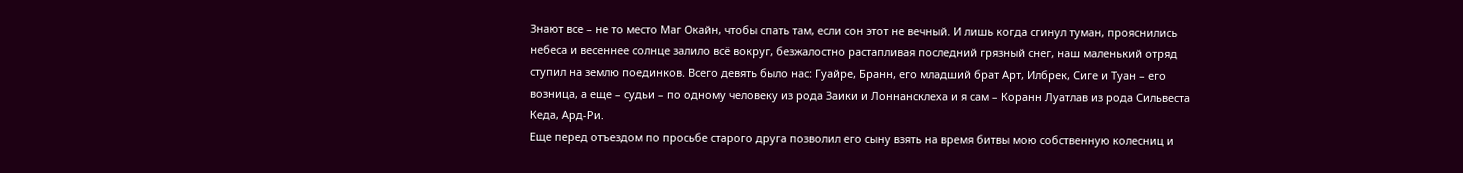Знают все – не то место Маг Окайн, чтобы спать там, если сон этот не вечный. И лишь когда сгинул туман, прояснились небеса и весеннее солнце залило всё вокруг, безжалостно растапливая последний грязный снег, наш маленький отряд ступил на землю поединков. Всего девять было нас: Гуайре, Бранн, его младший брат Арт, Илбрек, Сиге и Туан – его возница, а еще – судьи – по одному человеку из рода Заики и Лоннансклеха и я сам – Коранн Луатлав из рода Сильвеста Кеда, Ард-Ри.
Еще перед отъездом по просьбе старого друга позволил его сыну взять на время битвы мою собственную колесниц и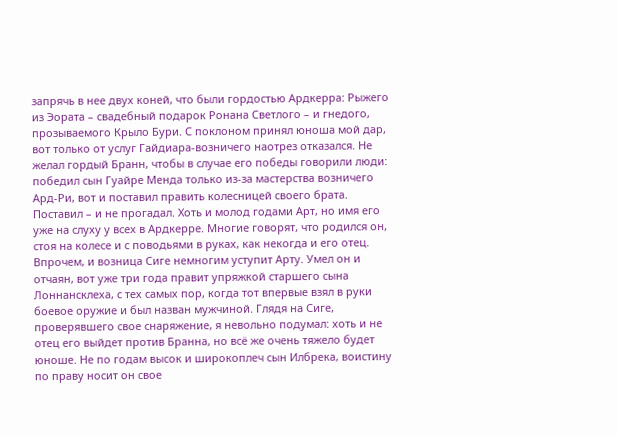запрячь в нее двух коней, что были гордостью Ардкерра: Рыжего из Эората – свадебный подарок Ронана Светлого – и гнедого, прозываемого Крыло Бури. С поклоном принял юноша мой дар, вот только от услуг Гайдиара-возничего наотрез отказался. Не желал гордый Бранн, чтобы в случае его победы говорили люди: победил сын Гуайре Менда только из-за мастерства возничего Ард-Ри, вот и поставил править колесницей своего брата. Поставил – и не прогадал. Хоть и молод годами Арт, но имя его уже на слуху у всех в Ардкерре. Многие говорят, что родился он, стоя на колесе и с поводьями в руках, как некогда и его отец.
Впрочем, и возница Сиге немногим уступит Арту. Умел он и отчаян, вот уже три года правит упряжкой старшего сына Лоннансклеха, с тех самых пор, когда тот впервые взял в руки боевое оружие и был назван мужчиной. Глядя на Сиге, проверявшего свое снаряжение, я невольно подумал: хоть и не отец его выйдет против Бранна, но всё же очень тяжело будет юноше. Не по годам высок и широкоплеч сын Илбрека, воистину по праву носит он свое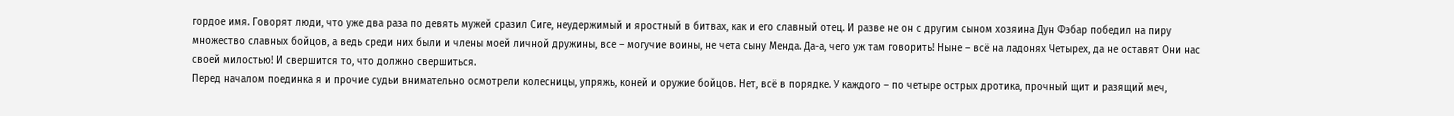гордое имя. Говорят люди, что уже два раза по девять мужей сразил Сиге, неудержимый и яростный в битвах, как и его славный отец. И разве не он с другим сыном хозяина Дун Фэбар победил на пиру множество славных бойцов, а ведь среди них были и члены моей личной дружины, все – могучие воины, не чета сыну Менда. Да-а, чего уж там говорить! Ныне – всё на ладонях Четырех, да не оставят Они нас своей милостью! И свершится то, что должно свершиться.
Перед началом поединка я и прочие судьи внимательно осмотрели колесницы, упряжь, коней и оружие бойцов. Нет, всё в порядке. У каждого – по четыре острых дротика, прочный щит и разящий меч,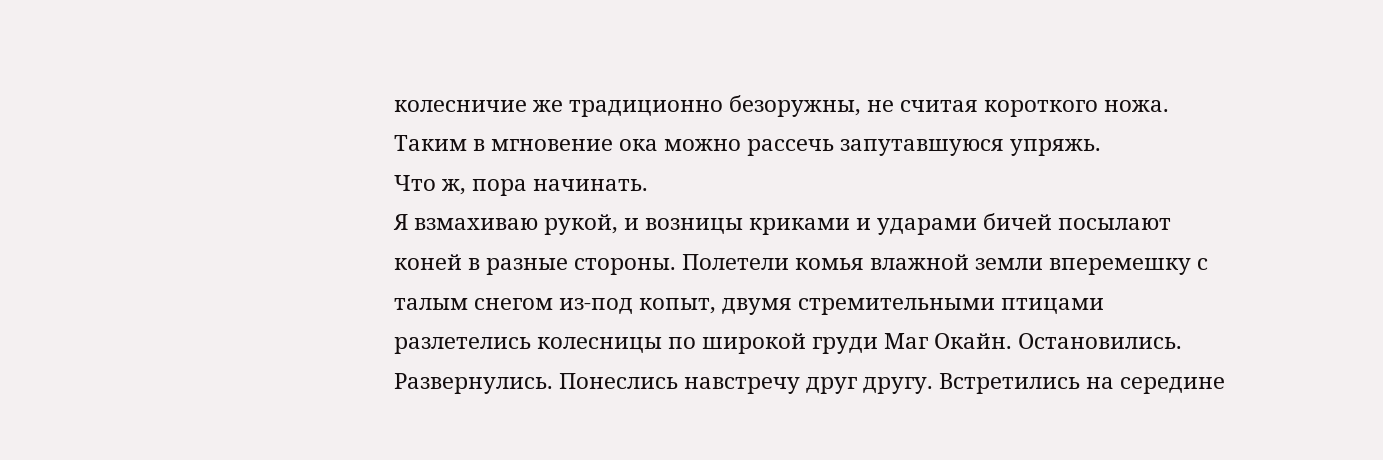колесничие же традиционно безоружны, не считая короткого ножа. Таким в мгновение ока можно рассечь запутавшуюся упряжь.
Что ж, пора начинать.
Я взмахиваю рукой, и возницы криками и ударами бичей посылают коней в разные стороны. Полетели комья влажной земли вперемешку с талым снегом из-под копыт, двумя стремительными птицами разлетелись колесницы по широкой груди Маг Окайн. Остановились. Развернулись. Понеслись навстречу друг другу. Встретились на середине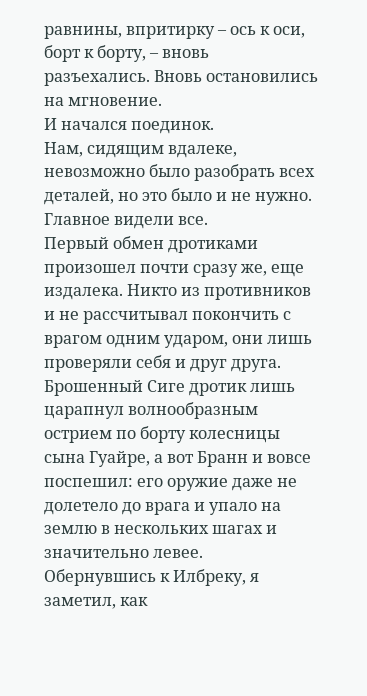равнины, впритирку – ось к оси, борт к борту, – вновь разъехались. Вновь остановились на мгновение.
И начался поединок.
Нам, сидящим вдалеке, невозможно было разобрать всех деталей, но это было и не нужно. Главное видели все.
Первый обмен дротиками произошел почти сразу же, еще издалека. Никто из противников и не рассчитывал покончить с врагом одним ударом, они лишь проверяли себя и друг друга. Брошенный Сиге дротик лишь царапнул волнообразным острием по борту колесницы сына Гуайре, а вот Бранн и вовсе поспешил: его оружие даже не долетело до врага и упало на землю в нескольких шагах и значительно левее. Обернувшись к Илбреку, я заметил, как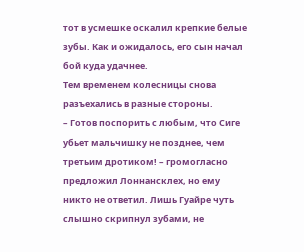тот в усмешке оскалил крепкие белые зубы. Как и ожидалось, его сын начал бой куда удачнее.
Тем временем колесницы снова разъехались в разные стороны.
– Готов поспорить с любым, что Сиге убьет мальчишку не позднее, чем третьим дротиком! – громогласно предложил Лоннансклех, но ему никто не ответил. Лишь Гуайре чуть слышно скрипнул зубами, не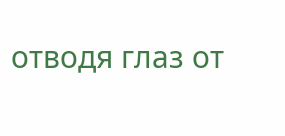отводя глаз от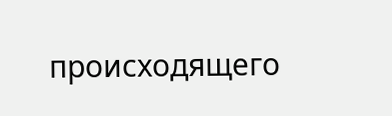происходящего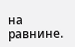на равнине.